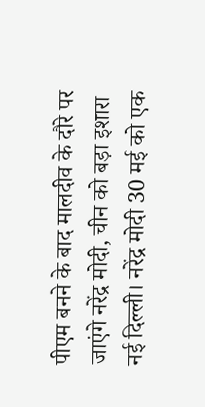पीएम बनने के बाद मालदीव के दौरे पर जाएंगे नरेंद्र मोदी, चीन को बड़ा इशारा
नई दिल्ली। नरेंद्र मोदी 30 मई को एक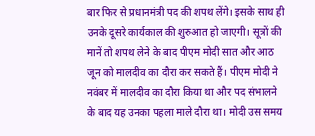बार फिर से प्रधानमंत्री पद की शपथ लेंगे। इसके साथ ही उनके दूसरे कार्यकाल की शुरुआत हो जाएगी। सूत्रों की मानें तो शपथ लेने के बाद पीएम मोदी सात और आठ जून को मालदीव का दौरा कर सकते हैं। पीएम मोदी ने नवंबर में मालदीव का दौरा किया था और पद संभालने के बाद यह उनका पहला माले दौरा था। मोदी उस समय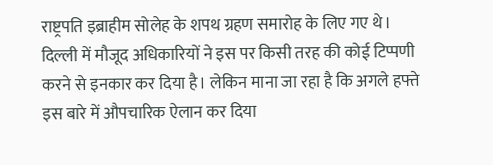राष्ट्रपति इब्राहीम सोलेह के शपथ ग्रहण समारोह के लिए गए थे। दिल्ली में मौजूद अधिकारियों ने इस पर किसी तरह की कोई टिप्पणी करने से इनकार कर दिया है। लेकिन माना जा रहा है कि अगले हफ्ते इस बारे में औपचारिक ऐलान कर दिया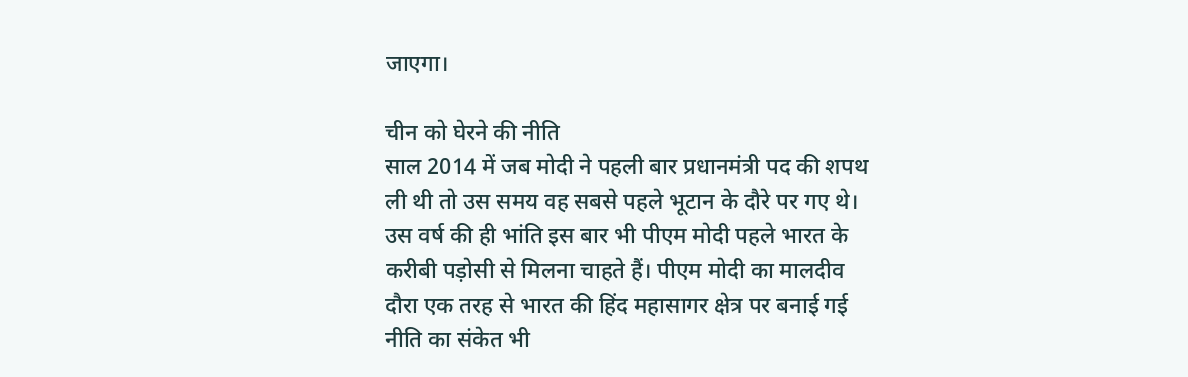जाएगा।

चीन को घेरने की नीति
साल 2014 में जब मोदी ने पहली बार प्रधानमंत्री पद की शपथ ली थी तो उस समय वह सबसे पहले भूटान के दौरे पर गए थे। उस वर्ष की ही भांति इस बार भी पीएम मोदी पहले भारत के करीबी पड़ोसी से मिलना चाहते हैं। पीएम मोदी का मालदीव दौरा एक तरह से भारत की हिंद महासागर क्षेत्र पर बनाई गई नीति का संकेत भी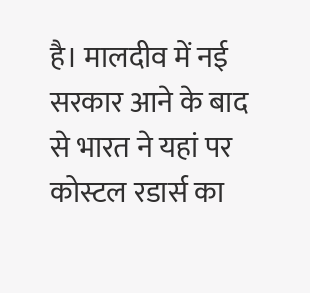है। मालदीव में नई सरकार आने के बाद से भारत ने यहां पर कोस्टल रडार्स का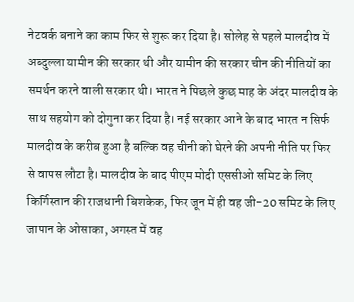नेटवर्क बनाने का काम फिर से शुरू कर दिया है। सोलेह से पहले मालदीव में अब्दुल्ला यामीन की सरकार थी और यामीन की सरकार चीन की नीतियों का समर्थन करने वाली सरकार थी। भारत ने पिछले कुछ माह के अंदर मालदीव के साथ सहयोग को दोगुना कर दिया है। नई सरकार आने के बाद भारत न सिर्फ मालदीव के करीब हुआ है बल्कि वह चीनी को घेरने की अपनी नीति पर फिर से वापस लौटा है। मालदीव के बाद पीएम मोदी एससीओ समिट के लिए किर्गिस्तान की राजधानी बिशकेक, फिर जून में ही वह जी-20 समिट के लिए जापान के ओसाका, अगस्त में वह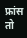फ्रांस तो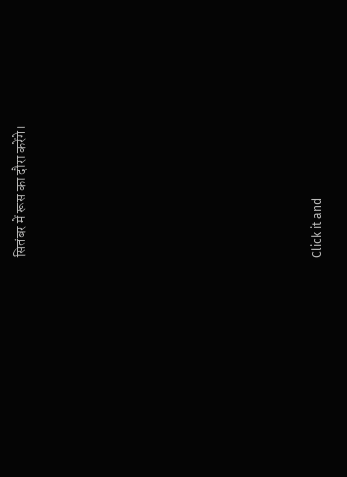सितंबर में रूस का दौरा करेंगे।












Click it and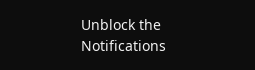Unblock the Notifications